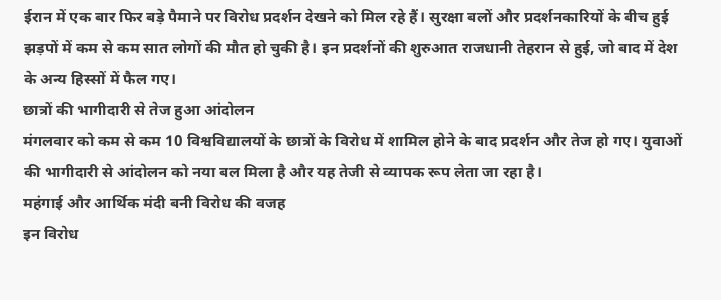ईरान में एक बार फिर बड़े पैमाने पर विरोध प्रदर्शन देखने को मिल रहे हैं। सुरक्षा बलों और प्रदर्शनकारियों के बीच हुई झड़पों में कम से कम सात लोगों की मौत हो चुकी है। इन प्रदर्शनों की शुरुआत राजधानी तेहरान से हुई, जो बाद में देश के अन्य हिस्सों में फैल गए।
छात्रों की भागीदारी से तेज हुआ आंदोलन
मंगलवार को कम से कम 10 विश्वविद्यालयों के छात्रों के विरोध में शामिल होने के बाद प्रदर्शन और तेज हो गए। युवाओं की भागीदारी से आंदोलन को नया बल मिला है और यह तेजी से व्यापक रूप लेता जा रहा है।
महंगाई और आर्थिक मंदी बनी विरोध की वजह
इन विरोध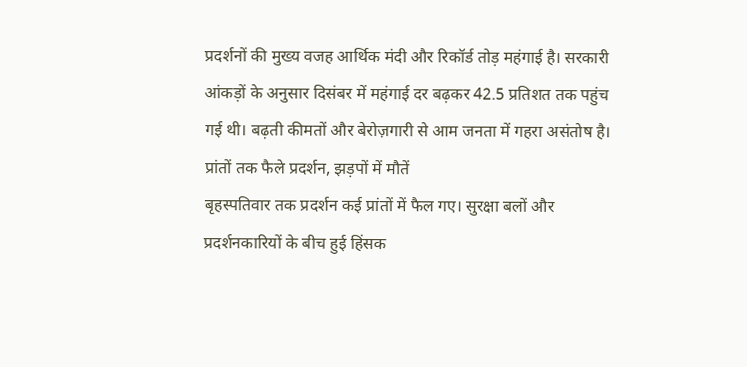प्रदर्शनों की मुख्य वजह आर्थिक मंदी और रिकॉर्ड तोड़ महंगाई है। सरकारी आंकड़ों के अनुसार दिसंबर में महंगाई दर बढ़कर 42.5 प्रतिशत तक पहुंच गई थी। बढ़ती कीमतों और बेरोज़गारी से आम जनता में गहरा असंतोष है।
प्रांतों तक फैले प्रदर्शन, झड़पों में मौतें
बृहस्पतिवार तक प्रदर्शन कई प्रांतों में फैल गए। सुरक्षा बलों और प्रदर्शनकारियों के बीच हुई हिंसक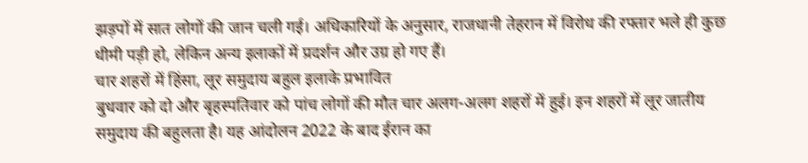झड़पों में सात लोगों की जान चली गई। अधिकारियों के अनुसार, राजधानी तेहरान में विरोध की रफ्तार भले ही कुछ धीमी पड़ी हो, लेकिन अन्य इलाकों में प्रदर्शन और उग्र हो गए हैं।
चार शहरों में हिंसा, लूर समुदाय बहुल इलाके प्रभावित
बुधवार को दो और बृहस्पतिवार को पांच लोगों की मौत चार अलग-अलग शहरों में हुई। इन शहरों में लूर जातीय समुदाय की बहुलता है। यह आंदोलन 2022 के बाद ईरान का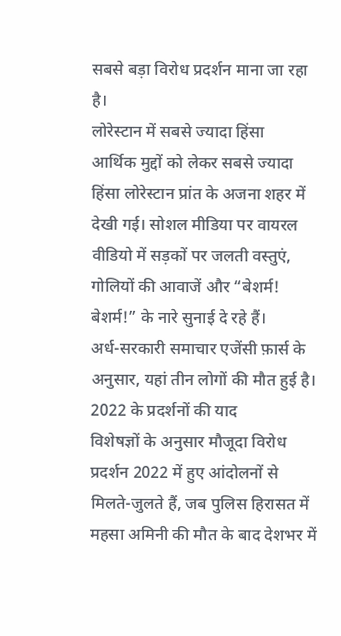सबसे बड़ा विरोध प्रदर्शन माना जा रहा है।
लोरेस्टान में सबसे ज्यादा हिंसा
आर्थिक मुद्दों को लेकर सबसे ज्यादा हिंसा लोरेस्टान प्रांत के अजना शहर में देखी गई। सोशल मीडिया पर वायरल वीडियो में सड़कों पर जलती वस्तुएं, गोलियों की आवाजें और “बेशर्म! बेशर्म!” के नारे सुनाई दे रहे हैं।
अर्ध-सरकारी समाचार एजेंसी फ़ार्स के अनुसार, यहां तीन लोगों की मौत हुई है।
2022 के प्रदर्शनों की याद
विशेषज्ञों के अनुसार मौजूदा विरोध प्रदर्शन 2022 में हुए आंदोलनों से मिलते-जुलते हैं, जब पुलिस हिरासत में महसा अमिनी की मौत के बाद देशभर में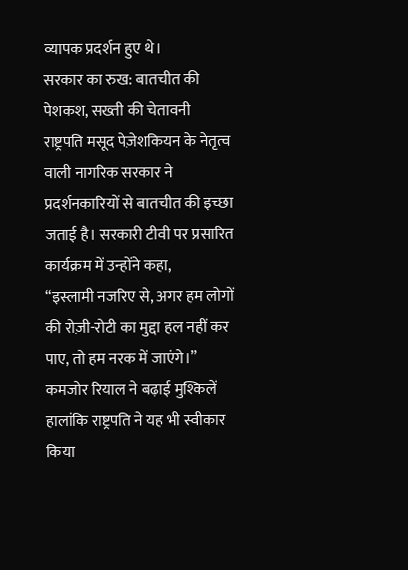व्यापक प्रदर्शन हुए थे।
सरकार का रुख: बातचीत की पेशकश, सख्ती की चेतावनी
राष्ट्रपति मसूद पेज़ेशकियन के नेतृत्व वाली नागरिक सरकार ने प्रदर्शनकारियों से बातचीत की इच्छा जताई है। सरकारी टीवी पर प्रसारित कार्यक्रम में उन्होंने कहा,
“इस्लामी नजरिए से, अगर हम लोगों की रोज़ी-रोटी का मुद्दा हल नहीं कर पाए, तो हम नरक में जाएंगे।”
कमजोर रियाल ने बढ़ाई मुश्किलें
हालांकि राष्ट्रपति ने यह भी स्वीकार किया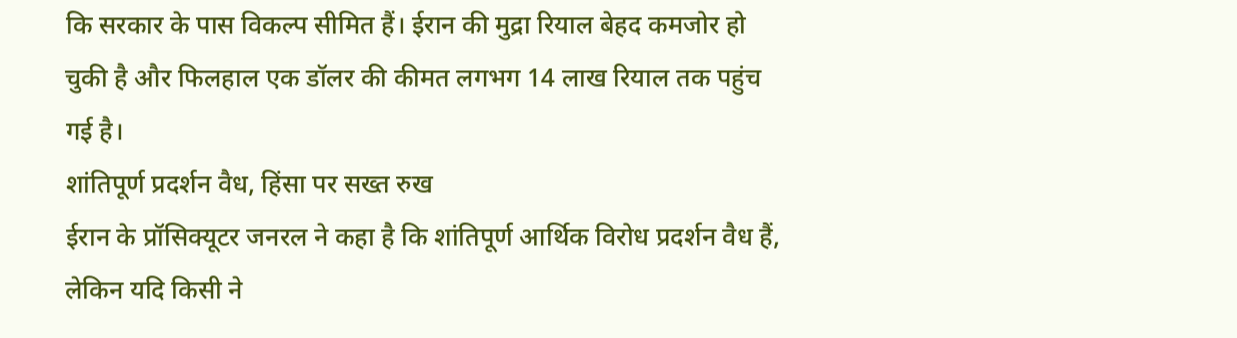कि सरकार के पास विकल्प सीमित हैं। ईरान की मुद्रा रियाल बेहद कमजोर हो चुकी है और फिलहाल एक डॉलर की कीमत लगभग 14 लाख रियाल तक पहुंच गई है।
शांतिपूर्ण प्रदर्शन वैध, हिंसा पर सख्त रुख
ईरान के प्रॉसिक्यूटर जनरल ने कहा है कि शांतिपूर्ण आर्थिक विरोध प्रदर्शन वैध हैं, लेकिन यदि किसी ने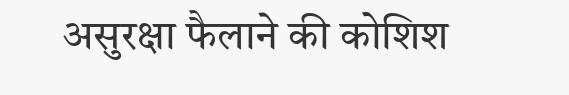असुरक्षा फैलाने की कोशिश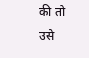की तो उसे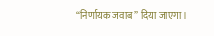“निर्णायक जवाब” दिया जाएगा।